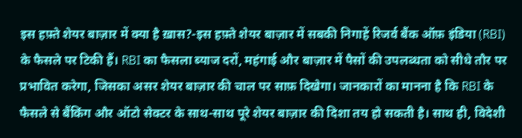इस हफ़्ते शेयर बाज़ार में क्या है ख़ास?-इस हफ़्ते शेयर बाज़ार में सबकी निगाहें रिजर्व बैंक ऑफ़ इंडिया (RBI) के फैसले पर टिकी हैं। RBI का फैसला ब्याज दरों, महंगाई और बाज़ार में पैसों की उपलब्धता को सीधे तौर पर प्रभावित करेगा, जिसका असर शेयर बाज़ार की चाल पर साफ़ दिखेगा। जानकारों का मानना है कि RBI के फैसले से बैंकिंग और ऑटो सेक्टर के साथ-साथ पूरे शेयर बाज़ार की दिशा तय हो सकती है। साथ ही, विदेशी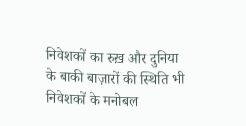निवेशकों का रुख़ और दुनिया के बाकी बाज़ारों की स्थिति भी निवेशकों के मनोबल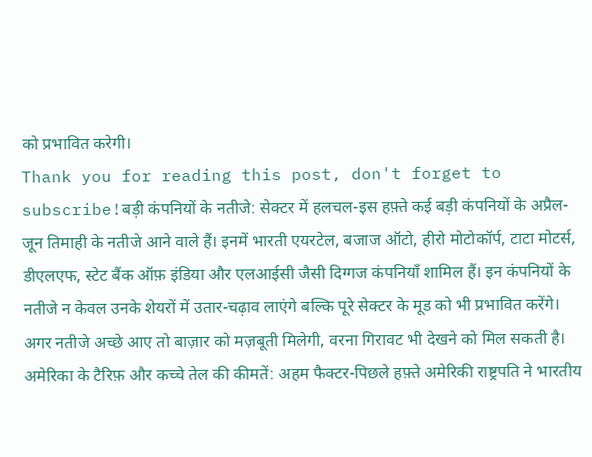को प्रभावित करेगी।
Thank you for reading this post, don't forget to subscribe!बड़ी कंपनियों के नतीजे: सेक्टर में हलचल-इस हफ़्ते कई बड़ी कंपनियों के अप्रैल-जून तिमाही के नतीजे आने वाले हैं। इनमें भारती एयरटेल, बजाज ऑटो, हीरो मोटोकॉर्प, टाटा मोटर्स, डीएलएफ, स्टेट बैंक ऑफ़ इंडिया और एलआईसी जैसी दिग्गज कंपनियाँ शामिल हैं। इन कंपनियों के नतीजे न केवल उनके शेयरों में उतार-चढ़ाव लाएंगे बल्कि पूरे सेक्टर के मूड को भी प्रभावित करेंगे। अगर नतीजे अच्छे आए तो बाज़ार को मज़बूती मिलेगी, वरना गिरावट भी देखने को मिल सकती है।
अमेरिका के टैरिफ़ और कच्चे तेल की कीमतें: अहम फैक्टर-पिछले हफ़्ते अमेरिकी राष्ट्रपति ने भारतीय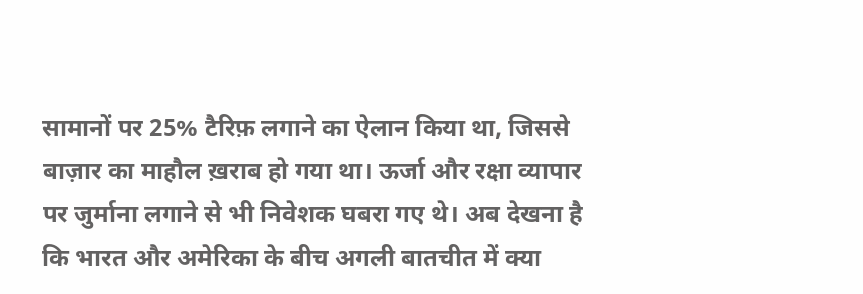सामानों पर 25% टैरिफ़ लगाने का ऐलान किया था, जिससे बाज़ार का माहौल ख़राब हो गया था। ऊर्जा और रक्षा व्यापार पर जुर्माना लगाने से भी निवेशक घबरा गए थे। अब देखना है कि भारत और अमेरिका के बीच अगली बातचीत में क्या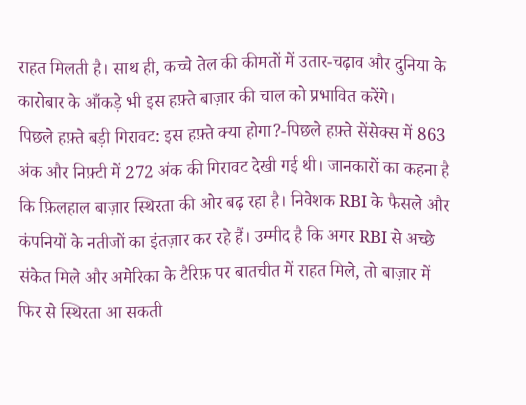राहत मिलती है। साथ ही, कच्चे तेल की कीमतों में उतार-चढ़ाव और दुनिया के कारोबार के आँकड़े भी इस हफ़्ते बाज़ार की चाल को प्रभावित करेंगे।
पिछले हफ़्ते बड़ी गिरावट: इस हफ़्ते क्या होगा?-पिछले हफ़्ते सेंसेक्स में 863 अंक और निफ़्टी में 272 अंक की गिरावट देखी गई थी। जानकारों का कहना है कि फ़िलहाल बाज़ार स्थिरता की ओर बढ़ रहा है। निवेशक RBI के फैसले और कंपनियों के नतीजों का इंतज़ार कर रहे हैं। उम्मीद है कि अगर RBI से अच्छे संकेत मिले और अमेरिका के टैरिफ़ पर बातचीत में राहत मिले, तो बाज़ार में फिर से स्थिरता आ सकती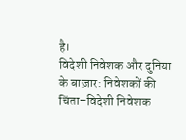है।
विदेशी निवेशक और दुनिया के बाज़ार: निवेशकों की चिंता-विदेशी निवेशक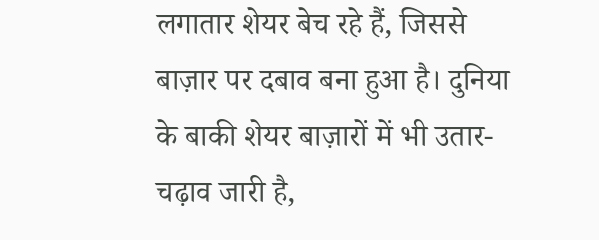लगातार शेयर बेच रहे हैं, जिससे बाज़ार पर दबाव बना हुआ है। दुनिया के बाकी शेयर बाज़ारों में भी उतार-चढ़ाव जारी है,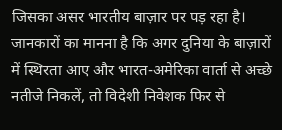जिसका असर भारतीय बाज़ार पर पड़ रहा है। जानकारों का मानना है कि अगर दुनिया के बाज़ारों में स्थिरता आए और भारत-अमेरिका वार्ता से अच्छे नतीजे निकलें, तो विदेशी निवेशक फिर से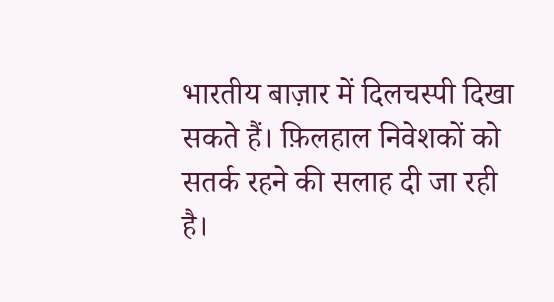भारतीय बाज़ार में दिलचस्पी दिखा सकते हैं। फ़िलहाल निवेशकों को सतर्क रहने की सलाह दी जा रही है।